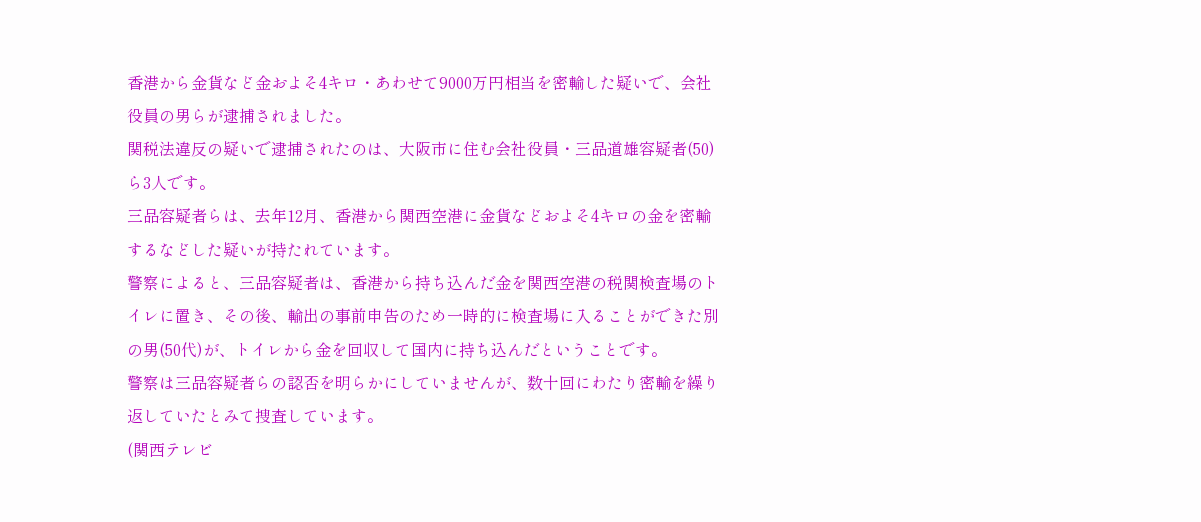香港から金貨など金およそ4キロ・あわせて9000万円相当を密輸した疑いで、会社役員の男らが逮捕されました。
関税法違反の疑いで逮捕されたのは、大阪市に住む会社役員・三品道雄容疑者(50)ら3人です。
三品容疑者らは、去年12月、香港から関西空港に金貨などおよそ4キロの金を密輸するなどした疑いが持たれています。
警察によると、三品容疑者は、香港から持ち込んだ金を関西空港の税関検査場のトイレに置き、その後、輸出の事前申告のため一時的に検査場に入ることができた別の男(50代)が、トイレから金を回収して国内に持ち込んだということです。
警察は三品容疑者らの認否を明らかにしていませんが、数十回にわたり密輸を繰り返していたとみて捜査しています。
(関西テレビ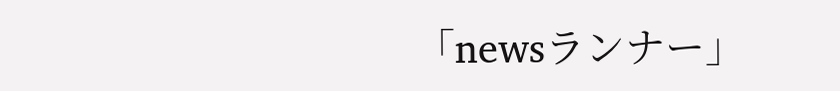「newsランナー」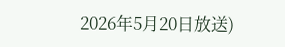2026年5月20日放送)